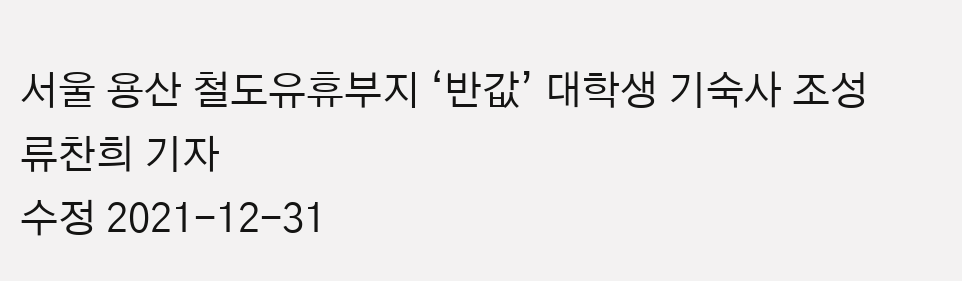서울 용산 철도유휴부지 ‘반값’ 대학생 기숙사 조성
류찬희 기자
수정 2021-12-31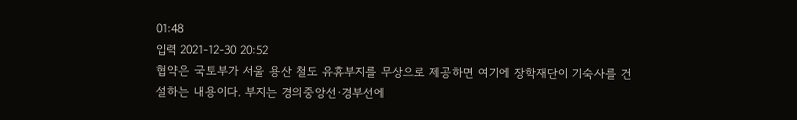01:48
입력 2021-12-30 20:52
협약은 국토부가 서울 용산 철도 유휴부지를 무상으로 제공하면 여기에 장학재단이 기숙사를 건설하는 내용이다. 부지는 경의중앙선·경부선에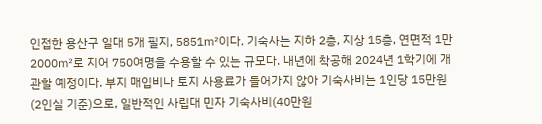인접한 용산구 일대 5개 필지, 5851㎡이다. 기숙사는 지하 2층, 지상 15층, 연면적 1만 2000㎡로 지어 750여명을 수용할 수 있는 규모다. 내년에 착공해 2024년 1학기에 개관할 예정이다. 부지 매입비나 토지 사용료가 들어가지 않아 기숙사비는 1인당 15만원(2인실 기준)으로, 일반적인 사립대 민자 기숙사비(40만원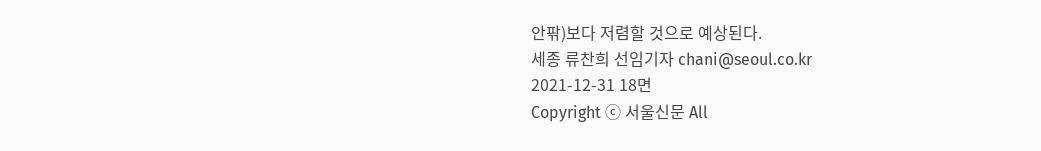안팎)보다 저렴할 것으로 예상된다.
세종 류찬희 선임기자 chani@seoul.co.kr
2021-12-31 18면
Copyright ⓒ 서울신문 All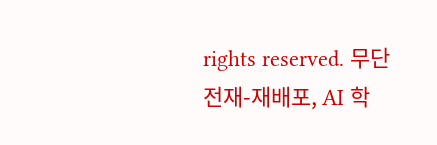rights reserved. 무단 전재-재배포, AI 학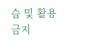습 및 활용 금지